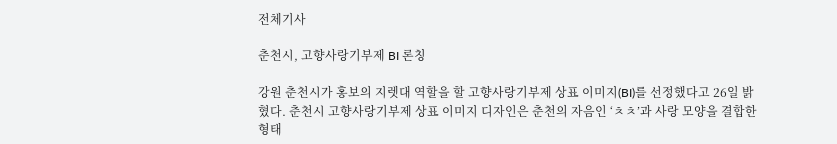전체기사

춘천시, 고향사랑기부제 BI 론칭

강원 춘천시가 홍보의 지렛대 역할을 할 고향사랑기부제 상표 이미지(BI)를 선정했다고 26일 밝혔다. 춘천시 고향사랑기부제 상표 이미지 디자인은 춘천의 자음인 ‘ㅊㅊ’과 사랑 모양을 결합한 형태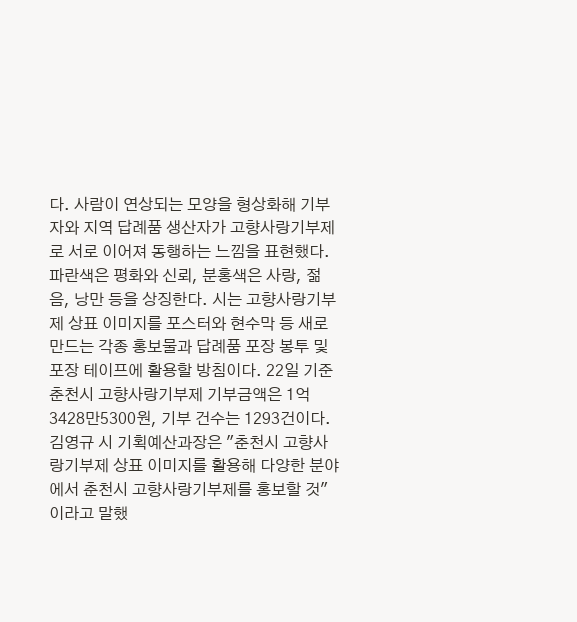다. 사람이 연상되는 모양을 형상화해 기부자와 지역 답례품 생산자가 고향사랑기부제로 서로 이어져 동행하는 느낌을 표현했다. 파란색은 평화와 신뢰, 분홍색은 사랑, 젊음, 낭만 등을 상징한다. 시는 고향사랑기부제 상표 이미지를 포스터와 현수막 등 새로 만드는 각종 홍보물과 답례품 포장 봉투 및 포장 테이프에 활용할 방침이다. 22일 기준 춘천시 고향사랑기부제 기부금액은 1억3428만5300원, 기부 건수는 1293건이다. 김영규 시 기획예산과장은 "춘천시 고향사랑기부제 상표 이미지를 활용해 다양한 분야에서 춘천시 고향사랑기부제를 홍보할 것"이라고 말했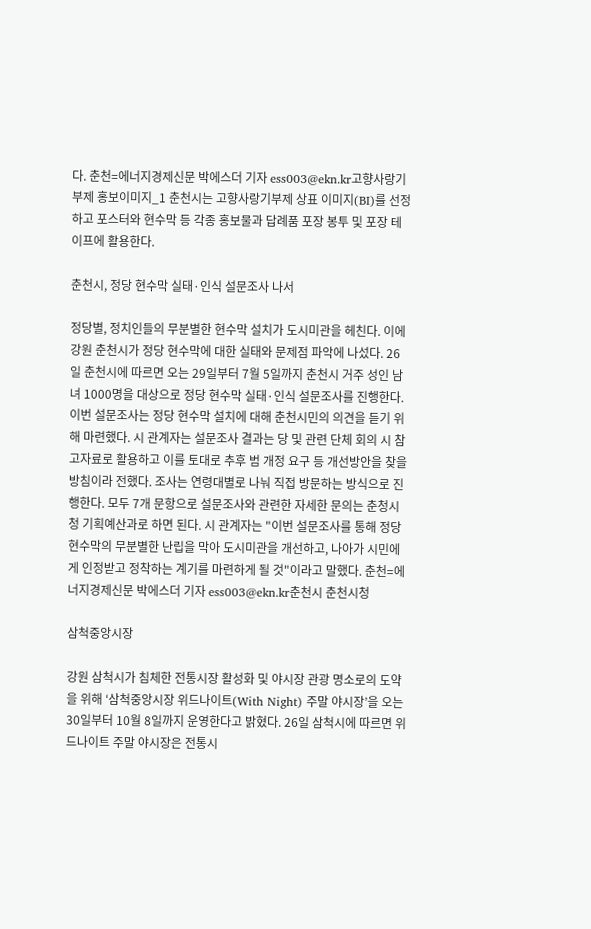다. 춘천=에너지경제신문 박에스더 기자 ess003@ekn.kr고향사랑기부제 홍보이미지_1 춘천시는 고향사랑기부제 상표 이미지(BI)를 선정하고 포스터와 현수막 등 각종 홍보물과 답례품 포장 봉투 및 포장 테이프에 활용한다.

춘천시, 정당 현수막 실태·인식 설문조사 나서

정당별, 정치인들의 무분별한 현수막 설치가 도시미관을 헤친다. 이에 강원 춘천시가 정당 현수막에 대한 실태와 문제점 파악에 나섰다. 26일 춘천시에 따르면 오는 29일부터 7월 5일까지 춘천시 거주 성인 남녀 1000명을 대상으로 정당 현수막 실태·인식 설문조사를 진행한다. 이번 설문조사는 정당 현수막 설치에 대해 춘천시민의 의견을 듣기 위해 마련했다. 시 관계자는 설문조사 결과는 당 및 관련 단체 회의 시 참고자료로 활용하고 이를 토대로 추후 범 개정 요구 등 개선방안을 찾을 방침이라 전했다. 조사는 연령대별로 나눠 직접 방문하는 방식으로 진행한다. 모두 7개 문항으로 설문조사와 관련한 자세한 문의는 춘청시청 기획예산과로 하면 된다. 시 관계자는 "이번 설문조사를 통해 정당 현수막의 무분별한 난립을 막아 도시미관을 개선하고, 나아가 시민에게 인정받고 정착하는 계기를 마련하게 될 것"이라고 말했다. 춘천=에너지경제신문 박에스더 기자 ess003@ekn.kr춘천시 춘천시청

삼척중앙시장

강원 삼척시가 침체한 전통시장 활성화 및 야시장 관광 명소로의 도약을 위해 ‘삼척중앙시장 위드나이트(With Night) 주말 야시장’을 오는 30일부터 10월 8일까지 운영한다고 밝혔다. 26일 삼척시에 따르면 위드나이트 주말 야시장은 전통시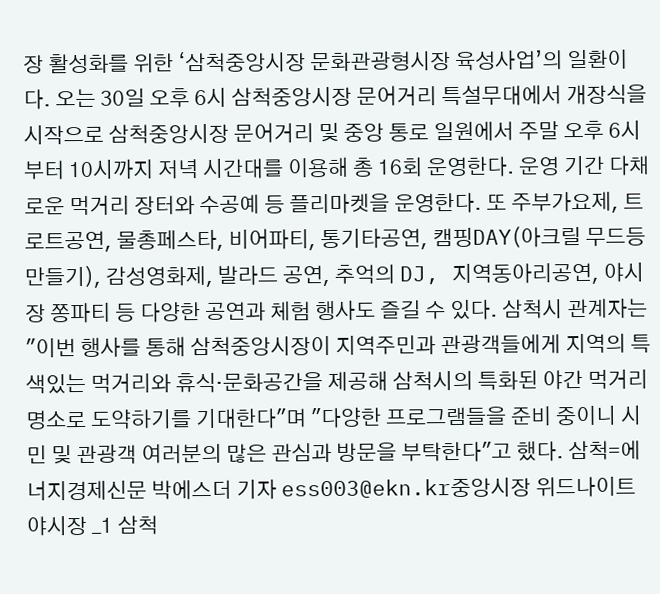장 활성화를 위한 ‘삼척중앙시장 문화관광형시장 육성사업’의 일환이다. 오는 30일 오후 6시 삼척중앙시장 문어거리 특설무대에서 개장식을 시작으로 삼척중앙시장 문어거리 및 중앙 통로 일원에서 주말 오후 6시부터 10시까지 저녁 시간대를 이용해 총 16회 운영한다. 운영 기간 다채로운 먹거리 장터와 수공예 등 플리마켓을 운영한다. 또 주부가요제, 트로트공연, 물총페스타, 비어파티, 통기타공연, 캠핑DAY(아크릴 무드등만들기), 감성영화제, 발라드 공연, 추억의 DJ, 지역동아리공연, 야시장 쫑파티 등 다양한 공연과 체험 행사도 즐길 수 있다. 삼척시 관계자는 "이번 행사를 통해 삼척중앙시장이 지역주민과 관광객들에게 지역의 특색있는 먹거리와 휴식·문화공간을 제공해 삼척시의 특화된 야간 먹거리 명소로 도약하기를 기대한다"며 "다양한 프로그램들을 준비 중이니 시민 및 관광객 여러분의 많은 관심과 방문을 부탁한다"고 했다. 삼척=에너지경제신문 박에스더 기자 ess003@ekn.kr중앙시장 위드나이트 야시장 _1 삼척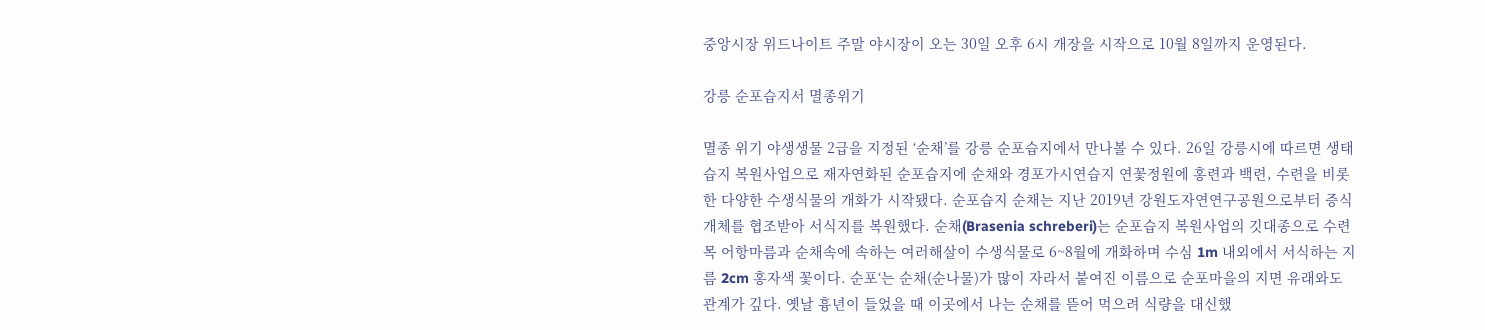중앙시장 위드나이트 주말 야시장이 오는 30일 오후 6시 개장을 시작으로 10월 8일까지 운영된다.

강릉 순포습지서 멸종위기

멸종 위기 야생생물 2급을 지정된 ‘순채’를 강릉 순포습지에서 만나볼 수 있다. 26일 강릉시에 따르면 생태습지 복원사업으로 재자연화된 순포습지에 순채와 경포가시연습지 연꽃정원에 홍련과 백련, 수련을 비롯한 다양한 수생식물의 개화가 시작됐다. 순포습지 순채는 지난 2019년 강원도자연연구공원으로부터 증식개체를 협조받아 서식지를 복원했다. 순채(Brasenia schreberi)는 순포습지 복원사업의 깃대종으로 수련목 어항마름과 순채속에 속하는 여러해살이 수생식물로 6~8월에 개화하며 수심 1m 내외에서 서식하는 지름 2cm 홍자색 꽃이다. 순포‘는 순채(순나물)가 많이 자라서 붙여진 이름으로 순포마을의 지면 유래와도 관계가 깊다. 옛날 흉년이 들었을 때 이곳에서 나는 순채를 뜯어 먹으려 식량을 대신했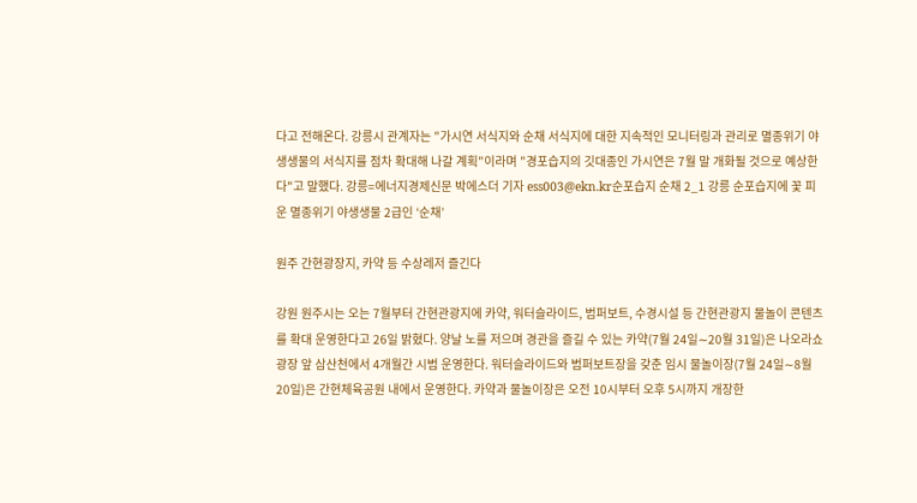다고 전해온다. 강릉시 관계자는 "가시연 서식지와 순채 서식지에 대한 지속적인 모니터링과 관리로 멸종위기 야생생물의 서식지를 점차 확대해 나갈 계획"이라며 "경포습지의 깃대종인 가시연은 7월 말 개화될 것으로 예상한다"고 말했다. 강릉=에너지경제신문 박에스더 기자 ess003@ekn.kr순포습지 순채 2_1 강릉 순포습지에 꽃 피운 멸종위기 야생생물 2급인 ‘순채’

원주 간현광장지, 카약 등 수상레저 즐긴다

강원 원주시는 오는 7월부터 간현관광지에 카약, 워터슬라이드, 범퍼보트, 수경시설 등 간현관광지 물놀이 콘텐츠를 확대 운영한다고 26일 밝혔다. 양날 노를 저으며 경관을 즐길 수 있는 카약(7월 24일∼20월 31일)은 나오라쇼 광장 앞 삼산천에서 4개월간 시범 운영한다. 워터슬라이드와 범퍼보트장을 갖춘 임시 물놀이장(7월 24일∼8월 20일)은 간현체육공원 내에서 운영한다. 카약과 물놀이장은 오전 10시부터 오후 5시까지 개장한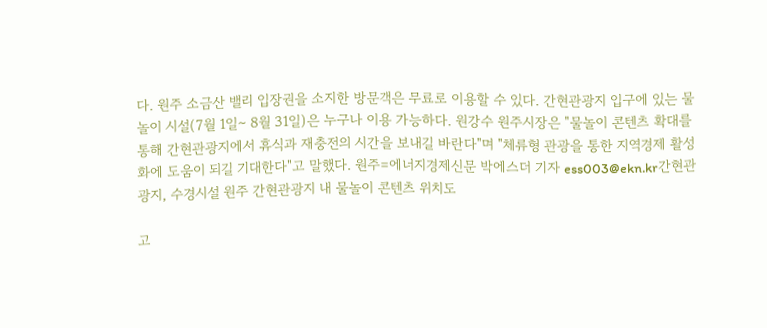다. 원주 소금산 밸리 입장권을 소지한 방문객은 무료로 이용할 수 있다. 간현관광지 입구에 있는 물놀이 시설(7월 1일∼ 8월 31일)은 누구나 이용 가능하다. 원강수 원주시장은 "물놀이 콘텐츠 확대를 통해 간현관광지에서 휴식과 재충전의 시간을 보내길 바란다"며 "체류형 관광을 통한 지역경제 활성화에 도움이 되길 기대한다"고 말했다. 원주=에너지경제신문 박에스더 기자 ess003@ekn.kr간현관광지, 수경시설 원주 간현관광지 내 물놀이 콘텐츠 위치도

고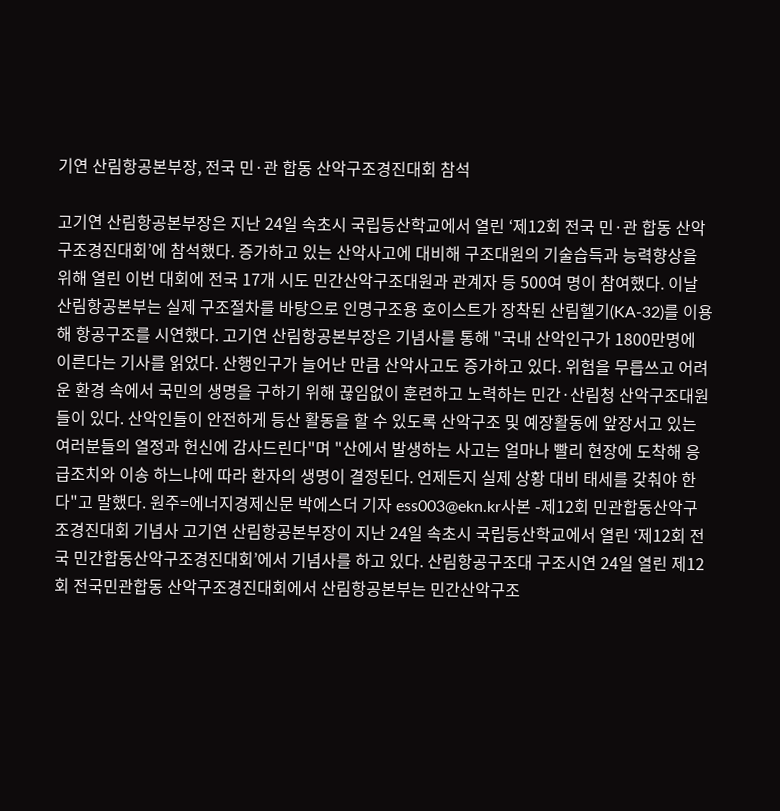기연 산림항공본부장, 전국 민·관 합동 산악구조경진대회 참석

고기연 산림항공본부장은 지난 24일 속초시 국립등산학교에서 열린 ‘제12회 전국 민·관 합동 산악구조경진대회’에 참석했다. 증가하고 있는 산악사고에 대비해 구조대원의 기술습득과 능력향상을 위해 열린 이번 대회에 전국 17개 시도 민간산악구조대원과 관계자 등 500여 명이 참여했다. 이날 산림항공본부는 실제 구조절차를 바탕으로 인명구조용 호이스트가 장착된 산림헬기(KA-32)를 이용해 항공구조를 시연했다. 고기연 산림항공본부장은 기념사를 통해 "국내 산악인구가 1800만명에 이른다는 기사를 읽었다. 산행인구가 늘어난 만큼 산악사고도 증가하고 있다. 위험을 무릅쓰고 어려운 환경 속에서 국민의 생명을 구하기 위해 끊임없이 훈련하고 노력하는 민간·산림청 산악구조대원들이 있다. 산악인들이 안전하게 등산 활동을 할 수 있도록 산악구조 및 예장활동에 앞장서고 있는 여러분들의 열정과 헌신에 감사드린다"며 "산에서 발생하는 사고는 얼마나 빨리 현장에 도착해 응급조치와 이송 하느냐에 따라 환자의 생명이 결정된다. 언제든지 실제 상황 대비 태세를 갖춰야 한다"고 말했다. 원주=에너지경제신문 박에스더 기자 ess003@ekn.kr사본 -제12회 민관합동산악구조경진대회 기념사 고기연 산림항공본부장이 지난 24일 속초시 국립등산학교에서 열린 ‘제12회 전국 민간합동산악구조경진대회’에서 기념사를 하고 있다. 산림항공구조대 구조시연 24일 열린 제12회 전국민관합동 산악구조경진대회에서 산림항공본부는 민간산악구조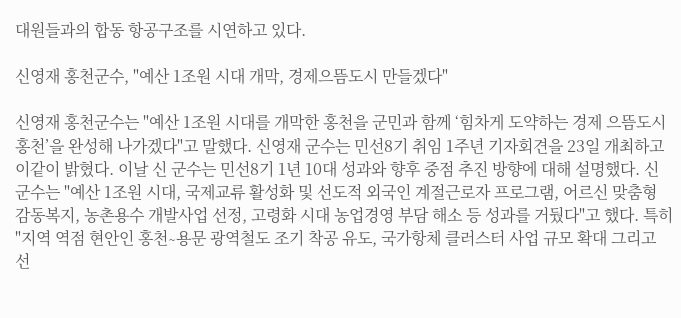대원들과의 합동 항공구조를 시연하고 있다.

신영재 홍천군수, "예산 1조원 시대 개막, 경제으뜸도시 만들겠다"

신영재 홍천군수는 "예산 1조원 시대를 개막한 홍천을 군민과 함께 ‘힘차게 도약하는 경제 으뜸도시 홍천’을 완성해 나가겠다"고 말했다. 신영재 군수는 민선8기 취임 1주년 기자회견을 23일 개최하고 이같이 밝혔다. 이날 신 군수는 민선8기 1년 10대 성과와 향후 중점 추진 방향에 대해 설명했다. 신 군수는 "예산 1조원 시대, 국제교류 활성화 및 선도적 외국인 계절근로자 프로그램, 어르신 맞춤형 감동복지, 농촌용수 개발사업 선정, 고령화 시대 농업경영 부담 해소 등 성과를 거뒀다"고 했다. 특히 "지역 역점 현안인 홍천∼용문 광역철도 조기 착공 유도, 국가항체 클러스터 사업 규모 확대 그리고 선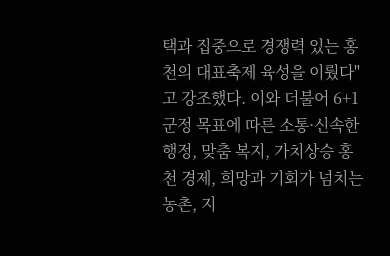택과 집중으로 경쟁력 있는 홍천의 대표축제 육성을 이뤘다"고 강조했다. 이와 더불어 6+1 군정 목표에 따른 소통·신속한 행정, 맞춤 복지, 가치상승 홍천 경제, 희망과 기회가 넘치는 농촌, 지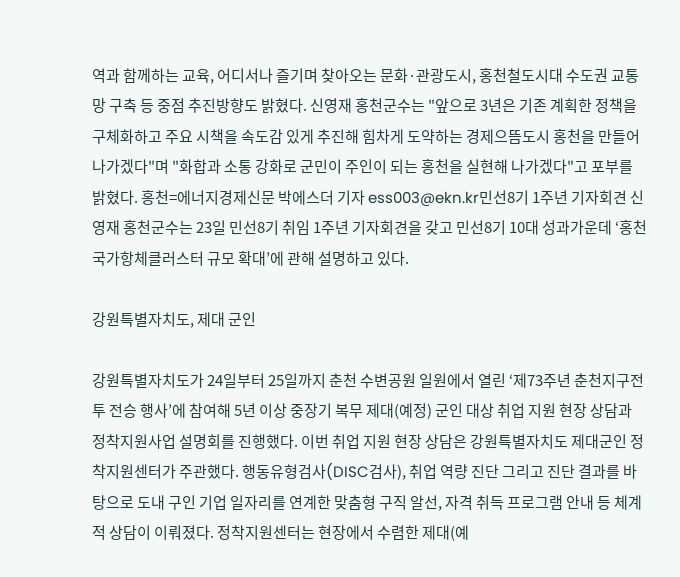역과 함께하는 교육, 어디서나 즐기며 찾아오는 문화·관광도시, 홍천철도시대 수도권 교통망 구축 등 중점 추진방향도 밝혔다. 신영재 홍천군수는 "앞으로 3년은 기존 계획한 정책을 구체화하고 주요 시책을 속도감 있게 추진해 힘차게 도약하는 경제으뜸도시 홍천을 만들어 나가겠다"며 "화합과 소통 강화로 군민이 주인이 되는 홍천을 실현해 나가겠다"고 포부를 밝혔다. 홍천=에너지경제신문 박에스더 기자 ess003@ekn.kr민선8기 1주년 기자회견 신영재 홍천군수는 23일 민선8기 취임 1주년 기자회견을 갖고 민선8기 10대 성과가운데 ‘홍천 국가항체클러스터 규모 확대’에 관해 설명하고 있다.

강원특별자치도, 제대 군인

강원특별자치도가 24일부터 25일까지 춘천 수변공원 일원에서 열린 ‘제73주년 춘천지구전투 전승 행사’에 참여해 5년 이상 중장기 복무 제대(예정) 군인 대상 취업 지원 현장 상담과 정착지원사업 설명회를 진행했다. 이번 취업 지원 현장 상담은 강원특별자치도 제대군인 정착지원센터가 주관했다. 행동유형검사(DISC검사), 취업 역량 진단 그리고 진단 결과를 바탕으로 도내 구인 기업 일자리를 연계한 맞춤형 구직 알선, 자격 취득 프로그램 안내 등 체계적 상담이 이뤄졌다. 정착지원센터는 현장에서 수렴한 제대(예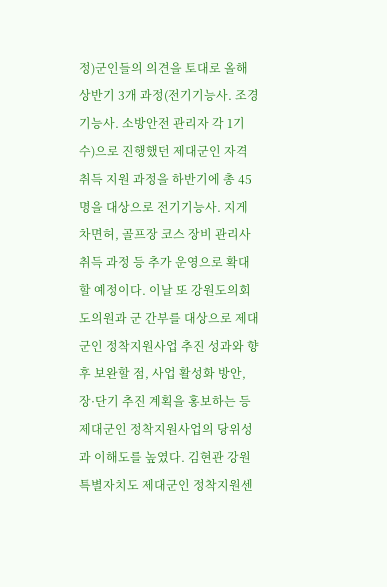정)군인들의 의견을 토대로 올해 상반기 3개 과정(전기기능사. 조경기능사. 소방안전 관리자 각 1기수)으로 진행했던 제대군인 자격 취득 지원 과정을 하반기에 총 45명을 대상으로 전기기능사. 지게차면허, 골프장 코스 장비 관리사 취득 과정 등 추가 운영으로 확대할 예정이다. 이날 또 강원도의회 도의원과 군 간부를 대상으로 제대군인 정착지원사업 추진 성과와 향후 보완할 점, 사업 활성화 방안, 장·단기 추진 계획을 홍보하는 등 제대군인 정착지원사업의 당위성과 이해도를 높였다. 김현관 강원특별자치도 제대군인 정착지원센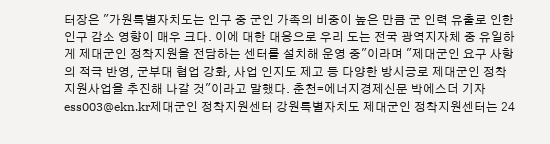터장은 "가원특별자치도는 인구 중 군인 가족의 비중이 높은 만큼 군 인력 유출로 인한 인구 감소 영향이 매우 크다. 이에 대한 대응으로 우리 도는 전국 광역지자체 중 유일하게 제대군인 정착지원을 전담하는 센터를 설치해 운영 중"이라며 "제대군인 요구 사항의 적극 반영, 군부대 협업 강화, 사업 인지도 제고 등 다양한 방시긍로 제대군인 정착지원사업을 추진해 나갈 것"이라고 말했다. 춘천=에너지경제신문 박에스더 기자 ess003@ekn.kr제대군인 정착지원센터 강원특별자치도 제대군인 정착지원센터는 24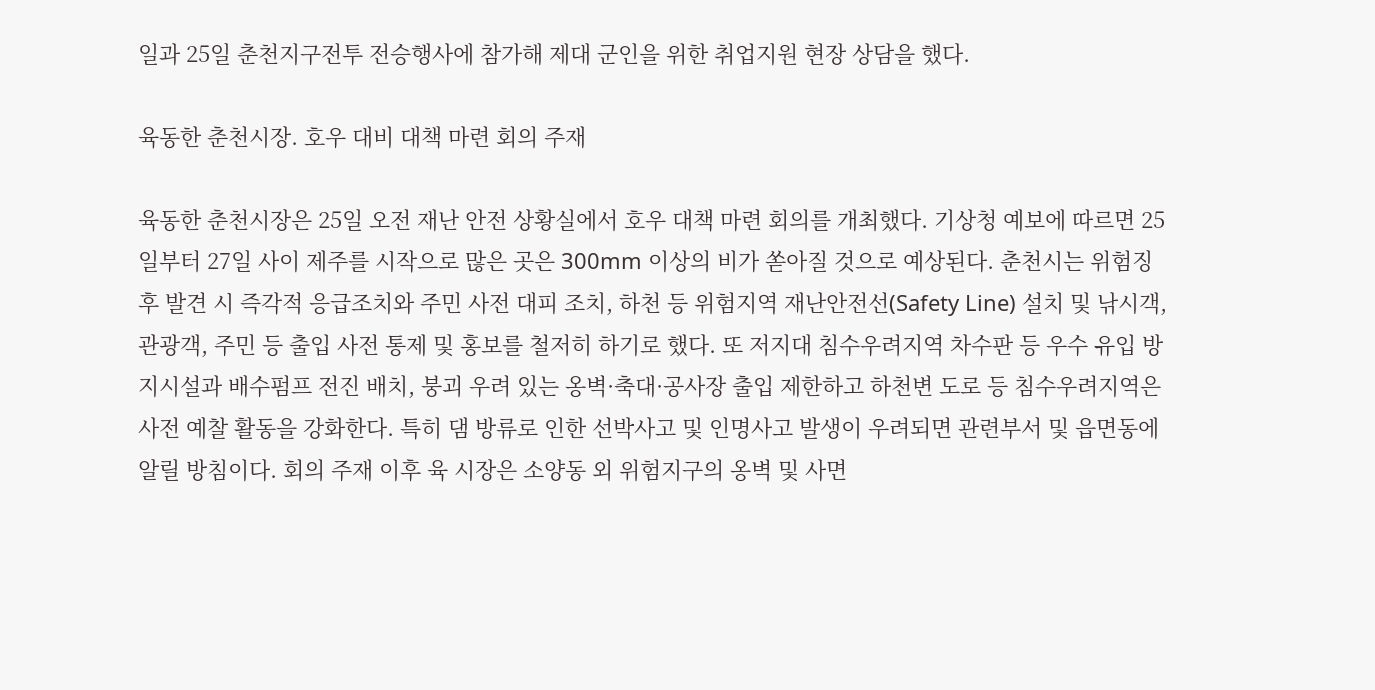일과 25일 춘천지구전투 전승행사에 참가해 제대 군인을 위한 취업지원 현장 상담을 했다.

육동한 춘천시장. 호우 대비 대책 마련 회의 주재

육동한 춘천시장은 25일 오전 재난 안전 상황실에서 호우 대책 마련 회의를 개최했다. 기상청 예보에 따르면 25일부터 27일 사이 제주를 시작으로 많은 곳은 300mm 이상의 비가 쏟아질 것으로 예상된다. 춘천시는 위험징후 발견 시 즉각적 응급조치와 주민 사전 대피 조치, 하천 등 위험지역 재난안전선(Safety Line) 설치 및 낚시객, 관광객, 주민 등 출입 사전 통제 및 홍보를 철저히 하기로 했다. 또 저지대 침수우려지역 차수판 등 우수 유입 방지시설과 배수펌프 전진 배치, 붕괴 우려 있는 옹벽·축대·공사장 출입 제한하고 하천변 도로 등 침수우려지역은 사전 예찰 활동을 강화한다. 특히 댐 방류로 인한 선박사고 및 인명사고 발생이 우려되면 관련부서 및 읍면동에 알릴 방침이다. 회의 주재 이후 육 시장은 소양동 외 위험지구의 옹벽 및 사면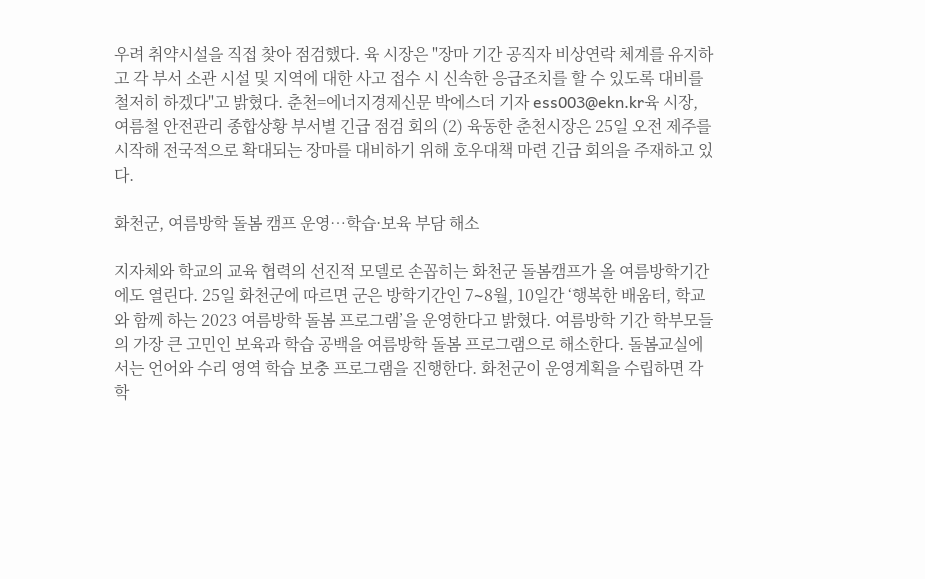우려 취약시설을 직접 찾아 점검했다. 육 시장은 "장마 기간 공직자 비상연락 체계를 유지하고 각 부서 소관 시설 및 지역에 대한 사고 접수 시 신속한 응급조치를 할 수 있도록 대비를 철저히 하겠다"고 밝혔다. 춘천=에너지경제신문 박에스더 기자 ess003@ekn.kr육 시장, 여름철 안전관리 종합상황 부서별 긴급 점검 회의 (2) 육동한 춘천시장은 25일 오전 제주를 시작해 전국적으로 확대되는 장마를 대비하기 위해 호우대책 마련 긴급 회의을 주재하고 있다.

화천군, 여름방학 돌봄 캠프 운영…학습·보육 부담 해소

지자체와 학교의 교육 협력의 선진적 모델로 손꼽히는 화천군 돌봄캠프가 올 여름방학기간에도 열린다. 25일 화천군에 따르면 군은 방학기간인 7∼8월, 10일간 ‘행복한 배움터, 학교와 함께 하는 2023 여름방학 돌봄 프로그램’을 운영한다고 밝혔다. 여름방학 기간 학부모들의 가장 큰 고민인 보육과 학습 공백을 여름방학 돌봄 프로그램으로 해소한다. 돌봄교실에서는 언어와 수리 영역 학습 보충 프로그램을 진행한다. 화천군이 운영계획을 수립하면 각 학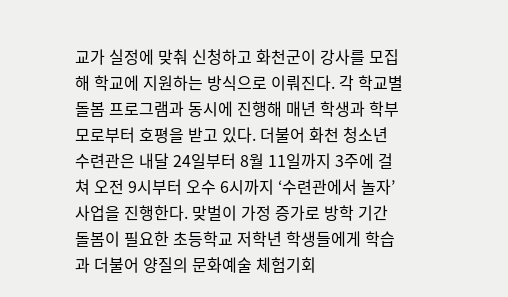교가 실정에 맞춰 신청하고 화천군이 강사를 모집해 학교에 지원하는 방식으로 이뤄진다. 각 학교별 돌봄 프로그램과 동시에 진행해 매년 학생과 학부모로부터 호평을 받고 있다. 더불어 화천 청소년 수련관은 내달 24일부터 8월 11일까지 3주에 걸쳐 오전 9시부터 오수 6시까지 ‘수련관에서 놀자’ 사업을 진행한다. 맞벌이 가정 증가로 방학 기간 돌봄이 필요한 초등학교 저학년 학생들에게 학습과 더불어 양질의 문화예술 체험기회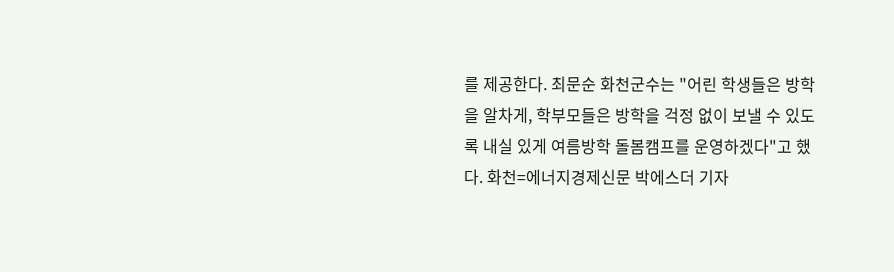를 제공한다. 최문순 화천군수는 "어린 학생들은 방학을 알차게, 학부모들은 방학을 걱정 없이 보낼 수 있도록 내실 있게 여름방학 돌봄캠프를 운영하겠다"고 했다. 화천=에너지경제신문 박에스더 기자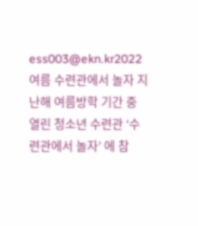ess003@ekn.kr2022 여름 수련관에서 놀자 지난해 여름방학 기간 중 열린 청소년 수련관 ‘수련관에서 놀자’ 에 참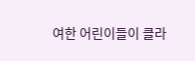여한 어린이들이 클라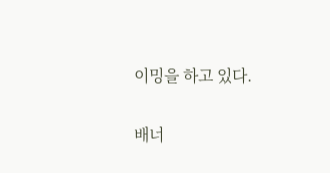이밍을 하고 있다.

배너